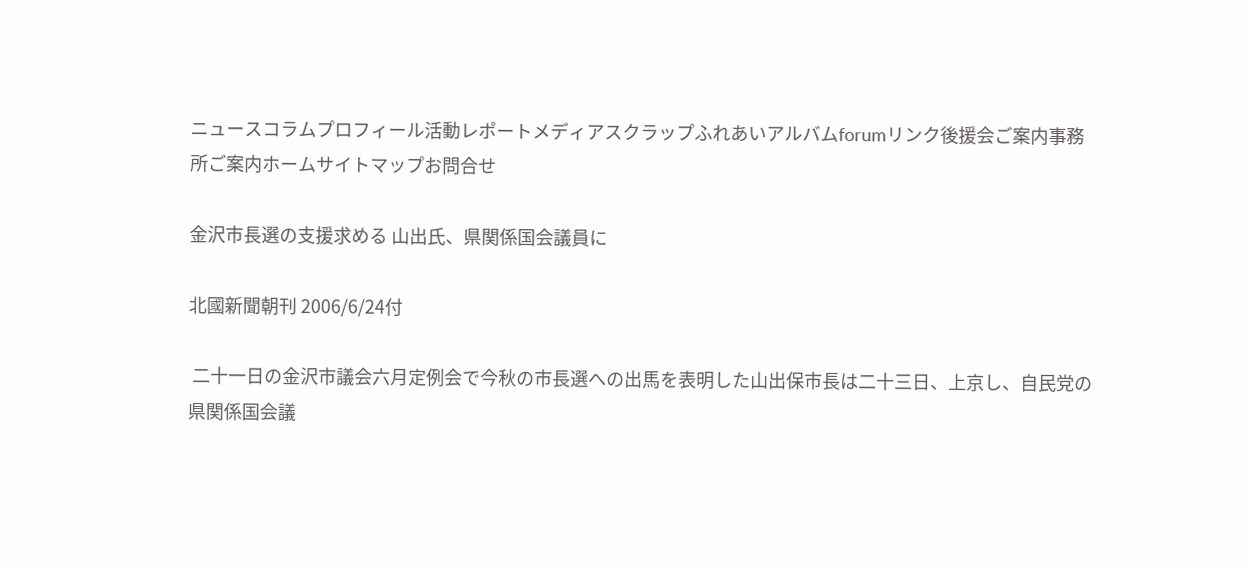ニュースコラムプロフィール活動レポートメディアスクラップふれあいアルバムforumリンク後援会ご案内事務所ご案内ホームサイトマップお問合せ

金沢市長選の支援求める 山出氏、県関係国会議員に

北國新聞朝刊 2006/6/24付

 二十一日の金沢市議会六月定例会で今秋の市長選への出馬を表明した山出保市長は二十三日、上京し、自民党の県関係国会議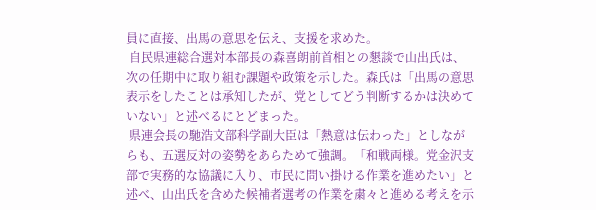員に直接、出馬の意思を伝え、支援を求めた。
 自民県連総合選対本部長の森喜朗前首相との懇談で山出氏は、次の任期中に取り組む課題や政策を示した。森氏は「出馬の意思表示をしたことは承知したが、党としてどう判断するかは決めていない」と述べるにとどまった。
 県連会長の馳浩文部科学副大臣は「熱意は伝わった」としながらも、五選反対の姿勢をあらためて強調。「和戦両様。党金沢支部で実務的な協議に入り、市民に問い掛ける作業を進めたい」と述べ、山出氏を含めた候補者選考の作業を粛々と進める考えを示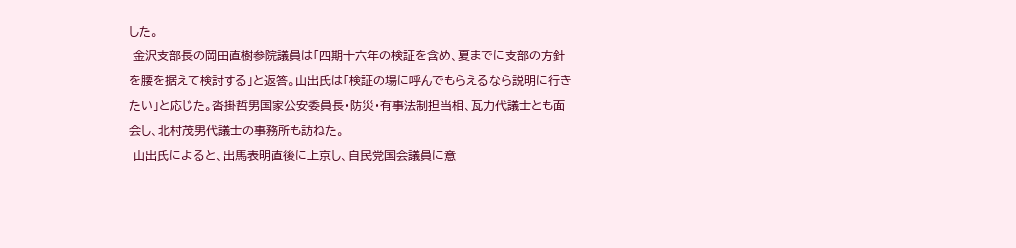した。
 金沢支部長の岡田直樹参院議員は「四期十六年の検証を含め、夏までに支部の方針を腰を据えて検討する」と返答。山出氏は「検証の場に呼んでもらえるなら説明に行きたい」と応じた。沓掛哲男国家公安委員長・防災・有事法制担当相、瓦力代議士とも面会し、北村茂男代議士の事務所も訪ねた。
 山出氏によると、出馬表明直後に上京し、自民党国会議員に意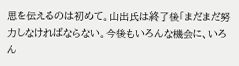思を伝えるのは初めて。山出氏は終了後「まだまだ努力しなければならない。今後もいろんな機会に、いろん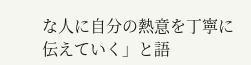な人に自分の熱意を丁寧に伝えていく」と語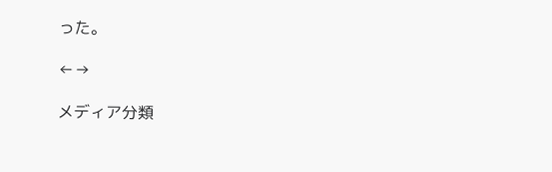った。

←→

メディア分類